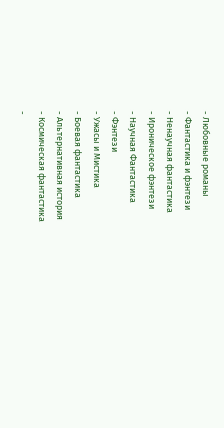- Любовные романы
- Фантастика и фэнтези
- Ненаучная фантастика
- Ироническое фэнтези
- Научная Фантастика
- Фэнтези
- Ужасы и Мистика
- Боевая фантастика
- Альтернативная история
- Космическая фантастика
-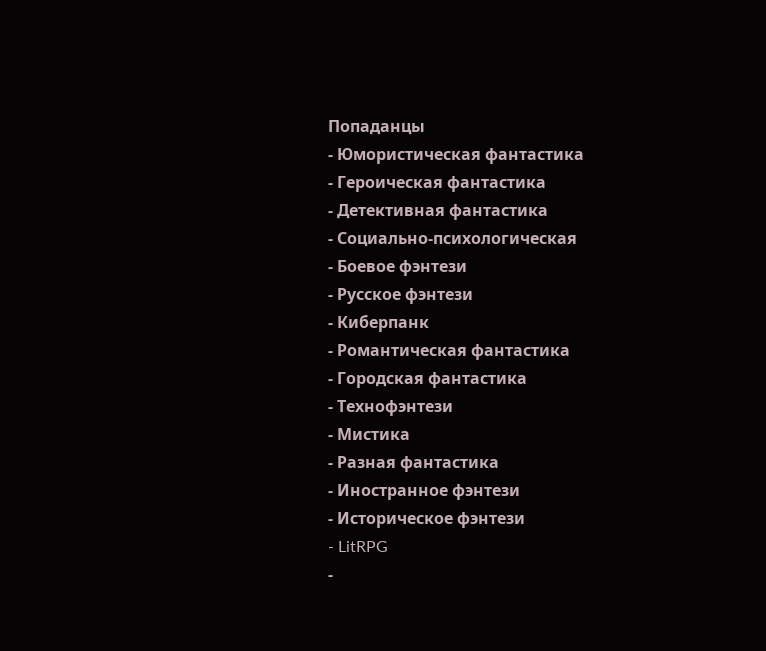Попаданцы
- Юмористическая фантастика
- Героическая фантастика
- Детективная фантастика
- Социально-психологическая
- Боевое фэнтези
- Русское фэнтези
- Киберпанк
- Романтическая фантастика
- Городская фантастика
- Технофэнтези
- Мистика
- Разная фантастика
- Иностранное фэнтези
- Историческое фэнтези
- LitRPG
-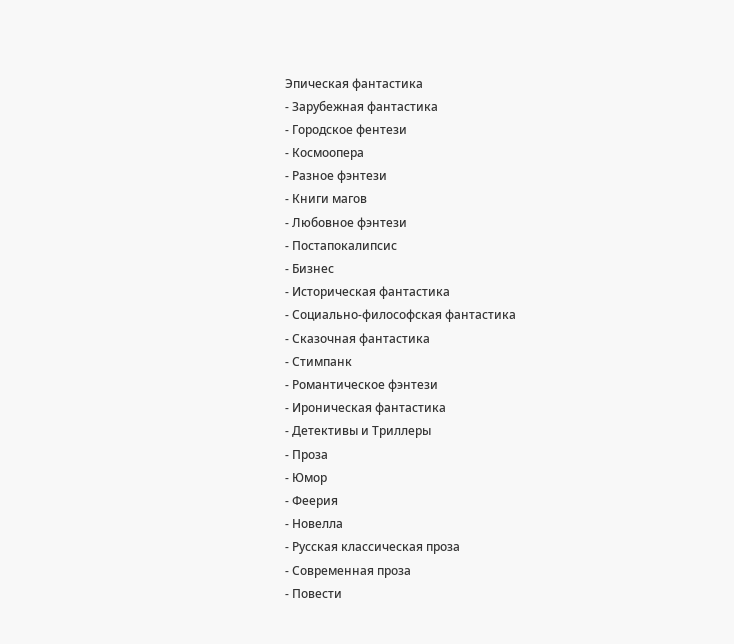Эпическая фантастика
- Зарубежная фантастика
- Городское фентези
- Космоопера
- Разное фэнтези
- Книги магов
- Любовное фэнтези
- Постапокалипсис
- Бизнес
- Историческая фантастика
- Социально-философская фантастика
- Сказочная фантастика
- Стимпанк
- Романтическое фэнтези
- Ироническая фантастика
- Детективы и Триллеры
- Проза
- Юмор
- Феерия
- Новелла
- Русская классическая проза
- Современная проза
- Повести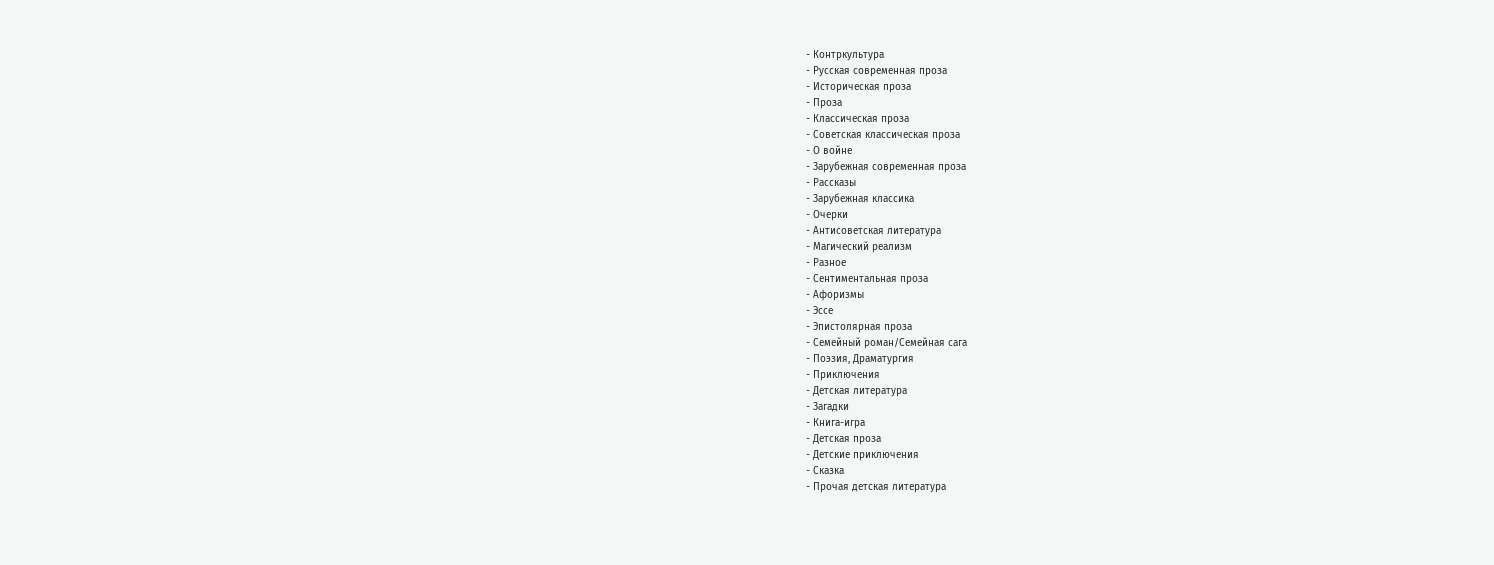- Контркультура
- Русская современная проза
- Историческая проза
- Проза
- Классическая проза
- Советская классическая проза
- О войне
- Зарубежная современная проза
- Рассказы
- Зарубежная классика
- Очерки
- Антисоветская литература
- Магический реализм
- Разное
- Сентиментальная проза
- Афоризмы
- Эссе
- Эпистолярная проза
- Семейный роман/Семейная сага
- Поэзия, Драматургия
- Приключения
- Детская литература
- Загадки
- Книга-игра
- Детская проза
- Детские приключения
- Сказка
- Прочая детская литература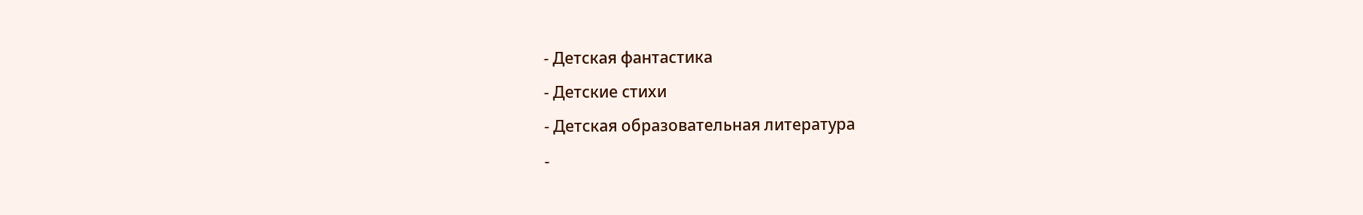- Детская фантастика
- Детские стихи
- Детская образовательная литература
-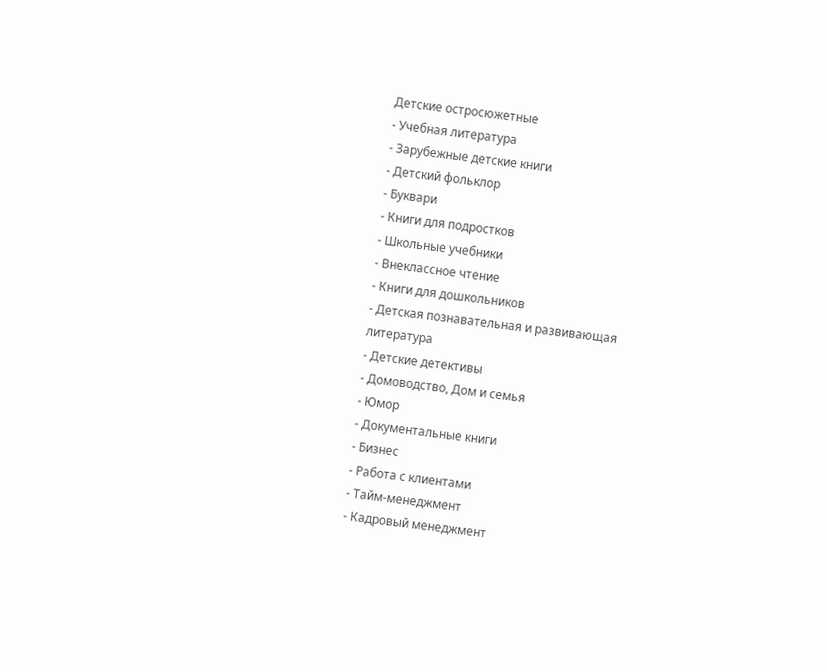Детские остросюжетные
- Учебная литература
- Зарубежные детские книги
- Детский фольклор
- Буквари
- Книги для подростков
- Школьные учебники
- Внеклассное чтение
- Книги для дошкольников
- Детская познавательная и развивающая литература
- Детские детективы
- Домоводство, Дом и семья
- Юмор
- Документальные книги
- Бизнес
- Работа с клиентами
- Тайм-менеджмент
- Кадровый менеджмент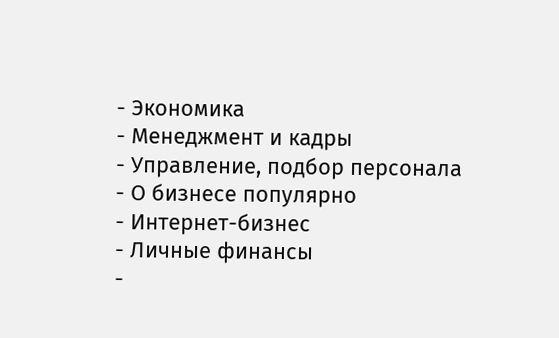- Экономика
- Менеджмент и кадры
- Управление, подбор персонала
- О бизнесе популярно
- Интернет-бизнес
- Личные финансы
-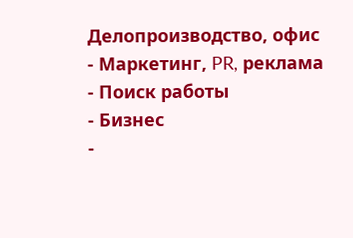Делопроизводство, офис
- Маркетинг, PR, реклама
- Поиск работы
- Бизнес
-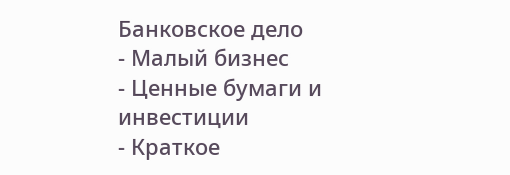Банковское дело
- Малый бизнес
- Ценные бумаги и инвестиции
- Краткое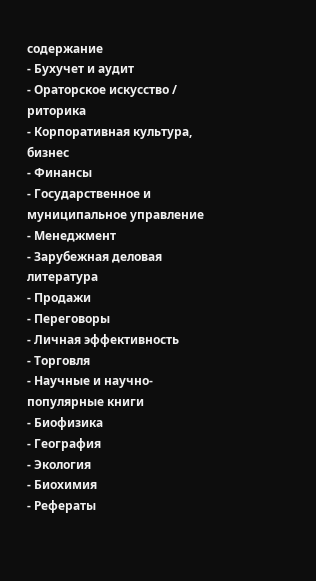содержание
- Бухучет и аудит
- Ораторское искусство / риторика
- Корпоративная культура, бизнес
- Финансы
- Государственное и муниципальное управление
- Менеджмент
- Зарубежная деловая литература
- Продажи
- Переговоры
- Личная эффективность
- Торговля
- Научные и научно-популярные книги
- Биофизика
- География
- Экология
- Биохимия
- Рефераты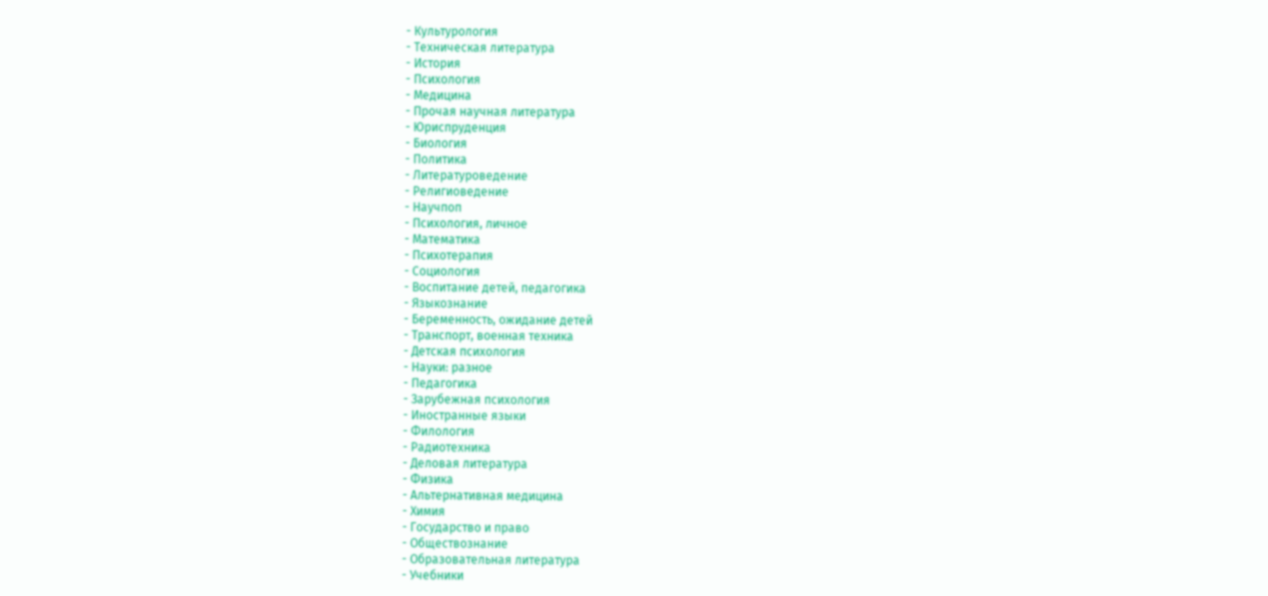- Культурология
- Техническая литература
- История
- Психология
- Медицина
- Прочая научная литература
- Юриспруденция
- Биология
- Политика
- Литературоведение
- Религиоведение
- Научпоп
- Психология, личное
- Математика
- Психотерапия
- Социология
- Воспитание детей, педагогика
- Языкознание
- Беременность, ожидание детей
- Транспорт, военная техника
- Детская психология
- Науки: разное
- Педагогика
- Зарубежная психология
- Иностранные языки
- Филология
- Радиотехника
- Деловая литература
- Физика
- Альтернативная медицина
- Химия
- Государство и право
- Обществознание
- Образовательная литература
- Учебники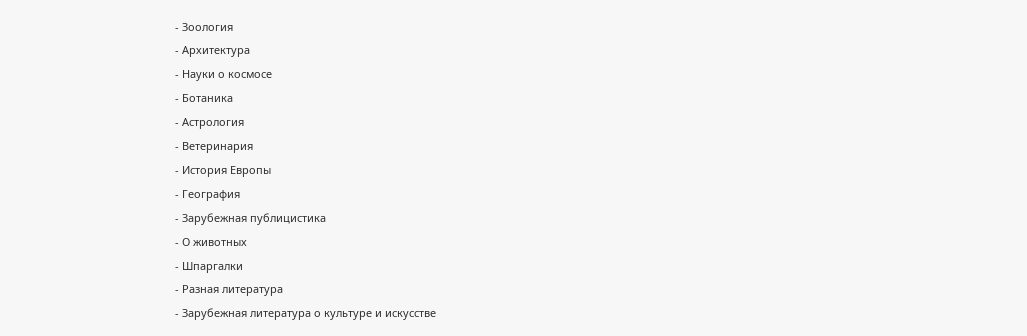- Зоология
- Архитектура
- Науки о космосе
- Ботаника
- Астрология
- Ветеринария
- История Европы
- География
- Зарубежная публицистика
- О животных
- Шпаргалки
- Разная литература
- Зарубежная литература о культуре и искусстве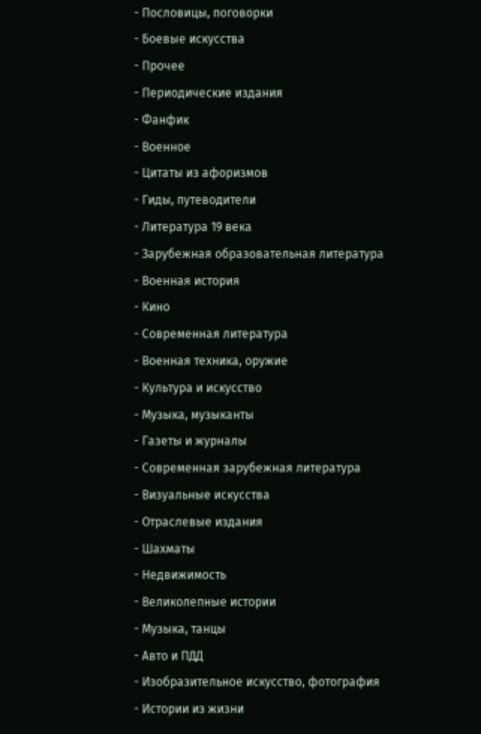- Пословицы, поговорки
- Боевые искусства
- Прочее
- Периодические издания
- Фанфик
- Военное
- Цитаты из афоризмов
- Гиды, путеводители
- Литература 19 века
- Зарубежная образовательная литература
- Военная история
- Кино
- Современная литература
- Военная техника, оружие
- Культура и искусство
- Музыка, музыканты
- Газеты и журналы
- Современная зарубежная литература
- Визуальные искусства
- Отраслевые издания
- Шахматы
- Недвижимость
- Великолепные истории
- Музыка, танцы
- Авто и ПДД
- Изобразительное искусство, фотография
- Истории из жизни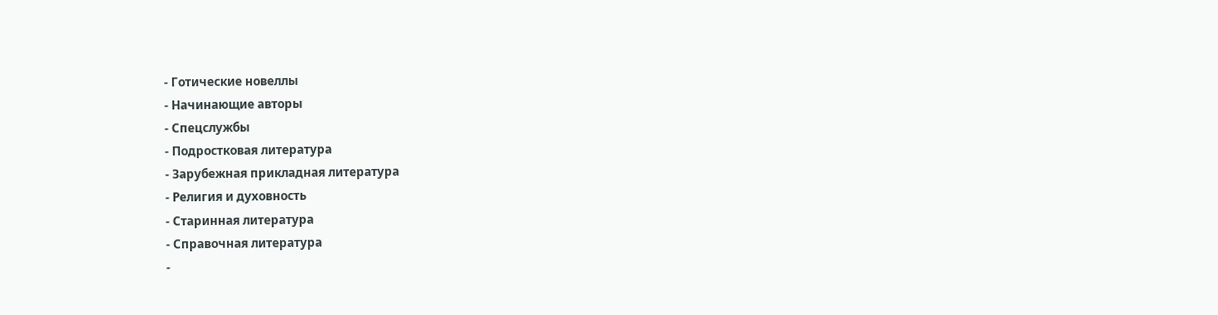- Готические новеллы
- Начинающие авторы
- Спецслужбы
- Подростковая литература
- Зарубежная прикладная литература
- Религия и духовность
- Старинная литература
- Справочная литература
-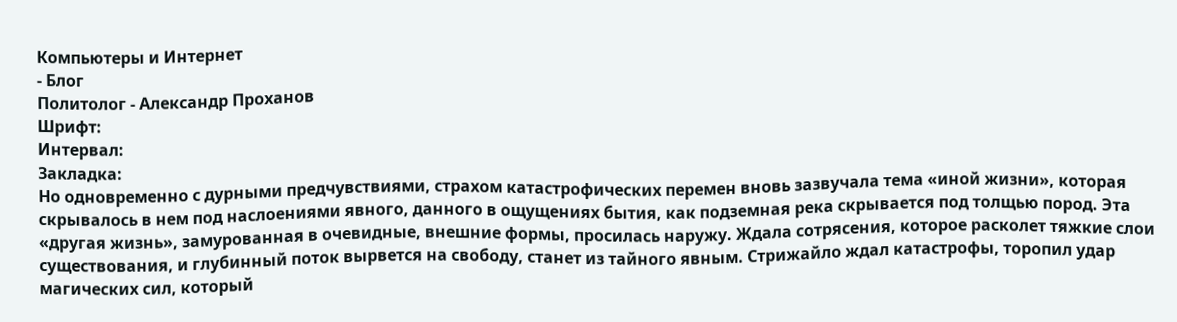Компьютеры и Интернет
- Блог
Политолог - Александр Проханов
Шрифт:
Интервал:
Закладка:
Но одновременно с дурными предчувствиями, страхом катастрофических перемен вновь зазвучала тема «иной жизни», которая скрывалось в нем под наслоениями явного, данного в ощущениях бытия, как подземная река скрывается под толщью пород. Эта «другая жизнь», замурованная в очевидные, внешние формы, просилась наружу. Ждала сотрясения, которое расколет тяжкие слои существования, и глубинный поток вырвется на свободу, станет из тайного явным. Стрижайло ждал катастрофы, торопил удар магических сил, который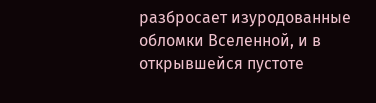разбросает изуродованные обломки Вселенной, и в открывшейся пустоте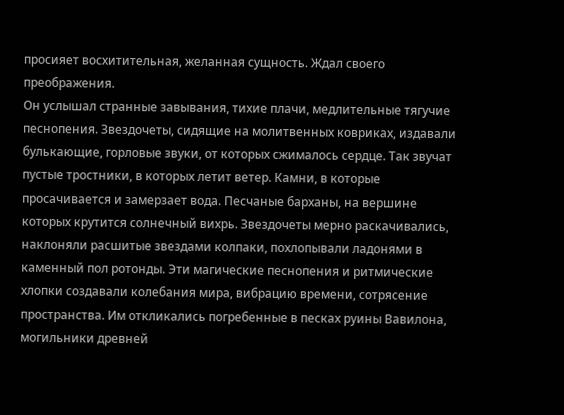просияет восхитительная, желанная сущность. Ждал своего преображения.
Он услышал странные завывания, тихие плачи, медлительные тягучие песнопения. Звездочеты, сидящие на молитвенных ковриках, издавали булькающие, горловые звуки, от которых сжималось сердце. Так звучат пустые тростники, в которых летит ветер. Камни, в которые просачивается и замерзает вода. Песчаные барханы, на вершине которых крутится солнечный вихрь. Звездочеты мерно раскачивались, наклоняли расшитые звездами колпаки, похлопывали ладонями в каменный пол ротонды. Эти магические песнопения и ритмические хлопки создавали колебания мира, вибрацию времени, сотрясение пространства. Им откликались погребенные в песках руины Вавилона, могильники древней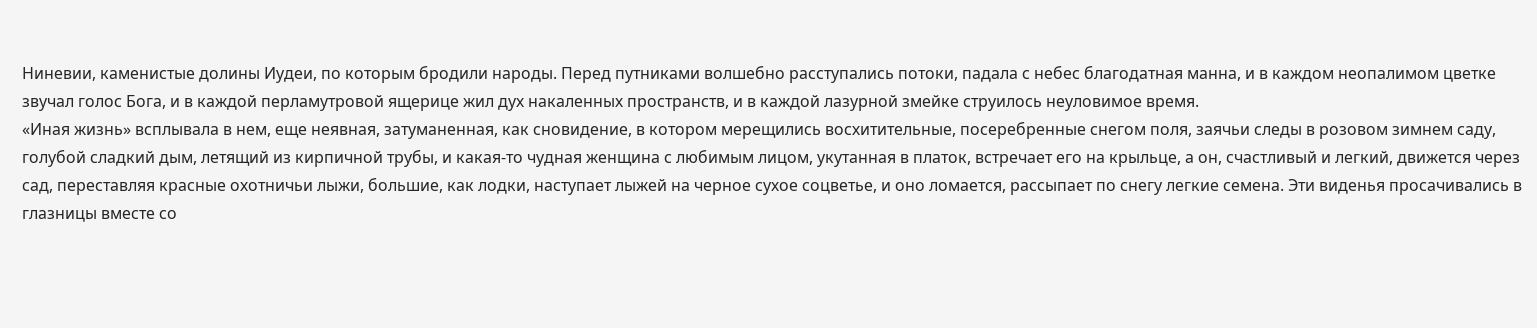Ниневии, каменистые долины Иудеи, по которым бродили народы. Перед путниками волшебно расступались потоки, падала с небес благодатная манна, и в каждом неопалимом цветке звучал голос Бога, и в каждой перламутровой ящерице жил дух накаленных пространств, и в каждой лазурной змейке струилось неуловимое время.
«Иная жизнь» всплывала в нем, еще неявная, затуманенная, как сновидение, в котором мерещились восхитительные, посеребренные снегом поля, заячьи следы в розовом зимнем саду, голубой сладкий дым, летящий из кирпичной трубы, и какая-то чудная женщина с любимым лицом, укутанная в платок, встречает его на крыльце, а он, счастливый и легкий, движется через сад, переставляя красные охотничьи лыжи, большие, как лодки, наступает лыжей на черное сухое соцветье, и оно ломается, рассыпает по снегу легкие семена. Эти виденья просачивались в глазницы вместе со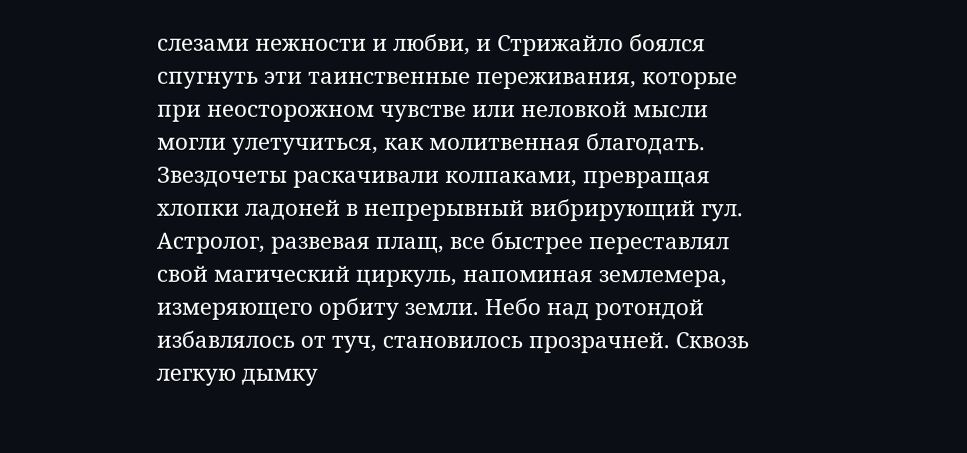слезами нежности и любви, и Стрижайло боялся спугнуть эти таинственные переживания, которые при неосторожном чувстве или неловкой мысли могли улетучиться, как молитвенная благодать.
Звездочеты раскачивали колпаками, превращая хлопки ладоней в непрерывный вибрирующий гул. Астролог, развевая плащ, все быстрее переставлял свой магический циркуль, напоминая землемера, измеряющего орбиту земли. Небо над ротондой избавлялось от туч, становилось прозрачней. Сквозь легкую дымку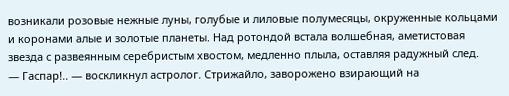возникали розовые нежные луны, голубые и лиловые полумесяцы, окруженные кольцами и коронами алые и золотые планеты. Над ротондой встала волшебная, аметистовая звезда с развеянным серебристым хвостом, медленно плыла, оставляя радужный след.
— Гаспар!.. — воскликнул астролог. Стрижайло, заворожено взирающий на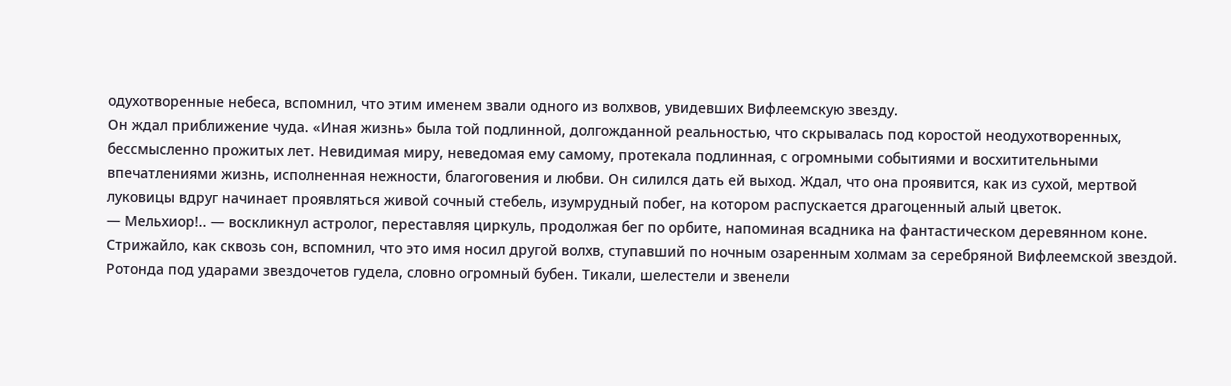одухотворенные небеса, вспомнил, что этим именем звали одного из волхвов, увидевших Вифлеемскую звезду.
Он ждал приближение чуда. «Иная жизнь» была той подлинной, долгожданной реальностью, что скрывалась под коростой неодухотворенных, бессмысленно прожитых лет. Невидимая миру, неведомая ему самому, протекала подлинная, с огромными событиями и восхитительными впечатлениями жизнь, исполненная нежности, благоговения и любви. Он силился дать ей выход. Ждал, что она проявится, как из сухой, мертвой луковицы вдруг начинает проявляться живой сочный стебель, изумрудный побег, на котором распускается драгоценный алый цветок.
— Мельхиор!.. — воскликнул астролог, переставляя циркуль, продолжая бег по орбите, напоминая всадника на фантастическом деревянном коне. Стрижайло, как сквозь сон, вспомнил, что это имя носил другой волхв, ступавший по ночным озаренным холмам за серебряной Вифлеемской звездой.
Ротонда под ударами звездочетов гудела, словно огромный бубен. Тикали, шелестели и звенели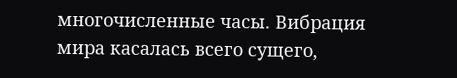многочисленные часы. Вибрация мира касалась всего сущего,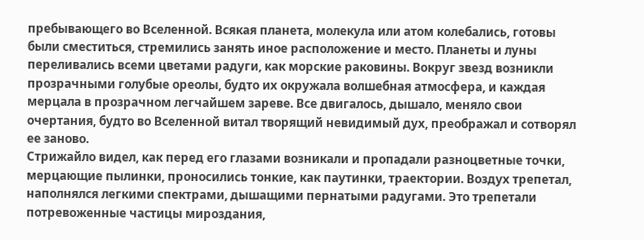пребывающего во Вселенной. Всякая планета, молекула или атом колебались, готовы были сместиться, стремились занять иное расположение и место. Планеты и луны переливались всеми цветами радуги, как морские раковины. Вокруг звезд возникли прозрачными голубые ореолы, будто их окружала волшебная атмосфера, и каждая мерцала в прозрачном легчайшем зареве. Все двигалось, дышало, меняло свои очертания, будто во Вселенной витал творящий невидимый дух, преображал и сотворял ее заново.
Стрижайло видел, как перед его глазами возникали и пропадали разноцветные точки, мерцающие пылинки, проносились тонкие, как паутинки, траектории. Воздух трепетал, наполнялся легкими спектрами, дышащими пернатыми радугами. Это трепетали потревоженные частицы мироздания,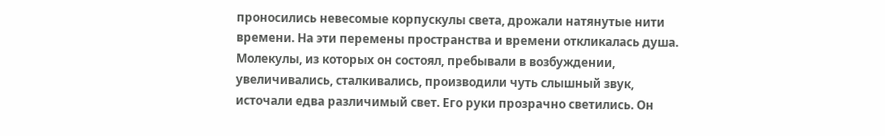проносились невесомые корпускулы света, дрожали натянутые нити времени. На эти перемены пространства и времени откликалась душа. Молекулы, из которых он состоял, пребывали в возбуждении, увеличивались, сталкивались, производили чуть слышный звук, источали едва различимый свет. Его руки прозрачно светились. Он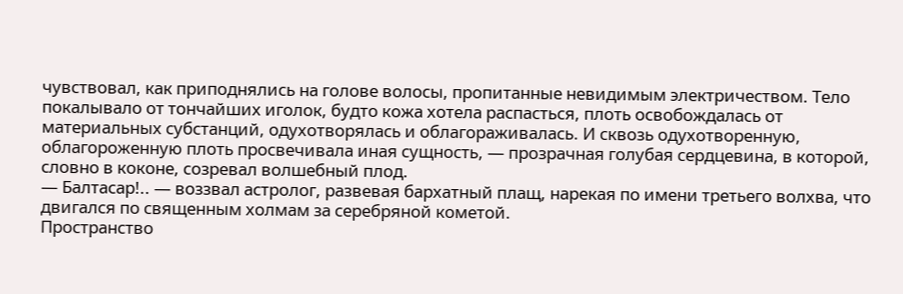чувствовал, как приподнялись на голове волосы, пропитанные невидимым электричеством. Тело покалывало от тончайших иголок, будто кожа хотела распасться, плоть освобождалась от материальных субстанций, одухотворялась и облагораживалась. И сквозь одухотворенную, облагороженную плоть просвечивала иная сущность, — прозрачная голубая сердцевина, в которой, словно в коконе, созревал волшебный плод.
— Балтасар!.. — воззвал астролог, развевая бархатный плащ, нарекая по имени третьего волхва, что двигался по священным холмам за серебряной кометой.
Пространство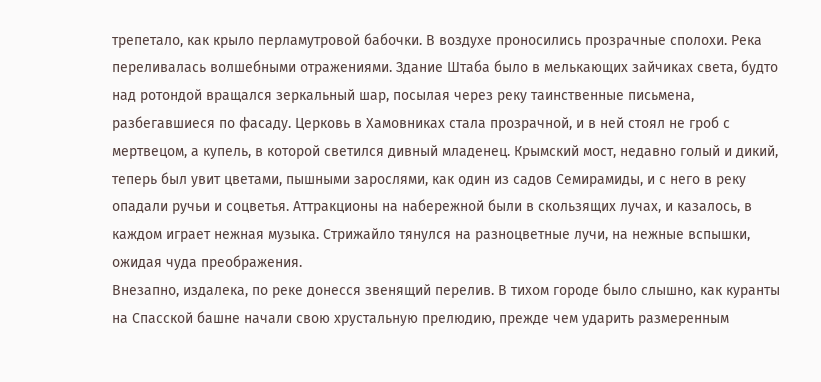трепетало, как крыло перламутровой бабочки. В воздухе проносились прозрачные сполохи. Река переливалась волшебными отражениями. Здание Штаба было в мелькающих зайчиках света, будто над ротондой вращался зеркальный шар, посылая через реку таинственные письмена, разбегавшиеся по фасаду. Церковь в Хамовниках стала прозрачной, и в ней стоял не гроб с мертвецом, а купель, в которой светился дивный младенец. Крымский мост, недавно голый и дикий, теперь был увит цветами, пышными зарослями, как один из садов Семирамиды, и с него в реку опадали ручьи и соцветья. Аттракционы на набережной были в скользящих лучах, и казалось, в каждом играет нежная музыка. Стрижайло тянулся на разноцветные лучи, на нежные вспышки, ожидая чуда преображения.
Внезапно, издалека, по реке донесся звенящий перелив. В тихом городе было слышно, как куранты на Спасской башне начали свою хрустальную прелюдию, прежде чем ударить размеренным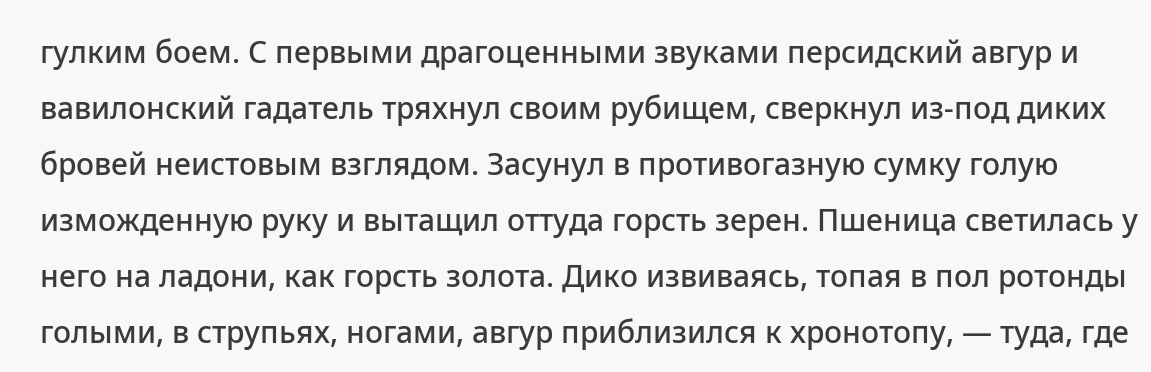гулким боем. С первыми драгоценными звуками персидский авгур и вавилонский гадатель тряхнул своим рубищем, сверкнул из-под диких бровей неистовым взглядом. Засунул в противогазную сумку голую изможденную руку и вытащил оттуда горсть зерен. Пшеница светилась у него на ладони, как горсть золота. Дико извиваясь, топая в пол ротонды голыми, в струпьях, ногами, авгур приблизился к хронотопу, — туда, где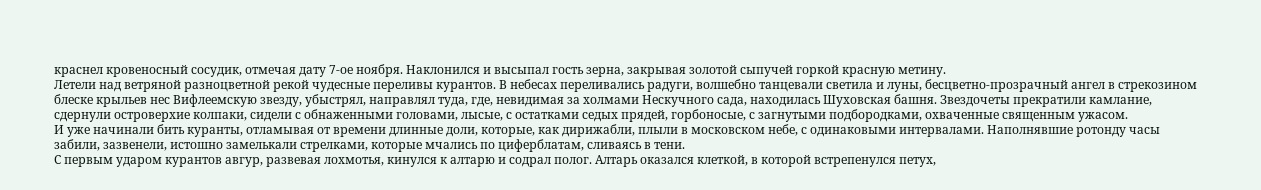краснел кровеносный сосудик, отмечая дату 7-ое ноября. Наклонился и высыпал гость зерна, закрывая золотой сыпучей горкой красную метину.
Летели над ветряной разноцветной рекой чудесные переливы курантов. В небесах переливались радуги, волшебно танцевали светила и луны, бесцветно-прозрачный ангел в стрекозином блеске крыльев нес Вифлеемскую звезду, убыстрял, направлял туда, где, невидимая за холмами Нескучного сада, находилась Шуховская башня. Звездочеты прекратили камлание, сдернули островерхие колпаки, сидели с обнаженными головами, лысые, с остатками седых прядей, горбоносые, с загнутыми подбородками, охваченные священным ужасом.
И уже начинали бить куранты, отламывая от времени длинные доли, которые, как дирижабли, плыли в московском небе, с одинаковыми интервалами. Наполнявшие ротонду часы забили, зазвенели, истошно замелькали стрелками, которые мчались по циферблатам, сливаясь в тени.
С первым ударом курантов авгур, развевая лохмотья, кинулся к алтарю и содрал полог. Алтарь оказался клеткой, в которой встрепенулся петух,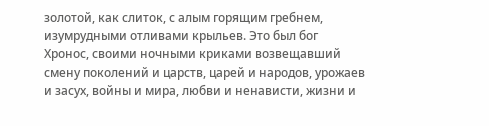золотой, как слиток, с алым горящим гребнем, изумрудными отливами крыльев. Это был бог Хронос, своими ночными криками возвещавший смену поколений и царств, царей и народов, урожаев и засух, войны и мира, любви и ненависти, жизни и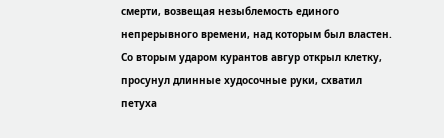смерти, возвещая незыблемость единого непрерывного времени, над которым был властен.
Со вторым ударом курантов авгур открыл клетку, просунул длинные худосочные руки, схватил петуха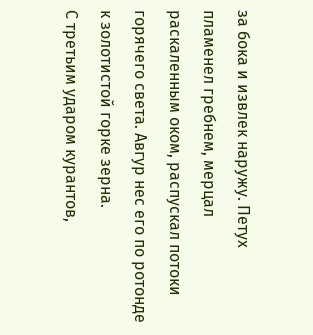за бока и извлек наружу. Петух пламенел гребнем, мерцал раскаленным оком, распускал потоки горячего света. Авгур нес его по ротонде к золотистой горке зерна.
С третьим ударом курантов,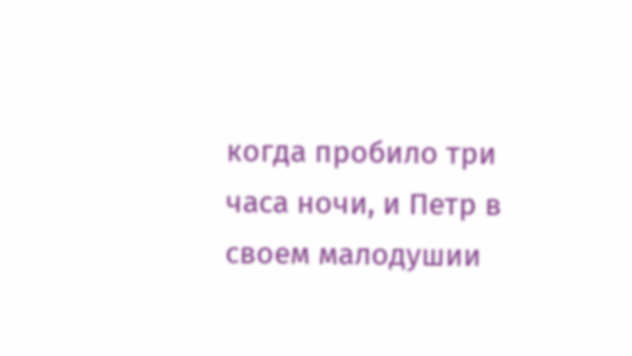когда пробило три часа ночи, и Петр в своем малодушии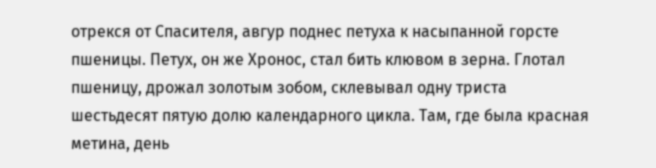отрекся от Спасителя, авгур поднес петуха к насыпанной горсте пшеницы. Петух, он же Хронос, стал бить клювом в зерна. Глотал пшеницу, дрожал золотым зобом, склевывал одну триста шестьдесят пятую долю календарного цикла. Там, где была красная метина, день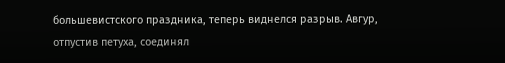большевистского праздника, теперь виднелся разрыв. Авгур, отпустив петуха, соединял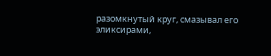разомкнутый круг, смазывал его эликсирами,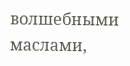волшебными маслами,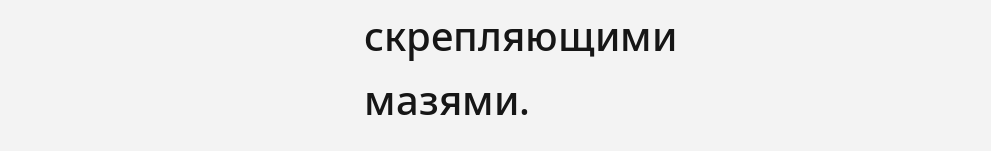скрепляющими мазями.